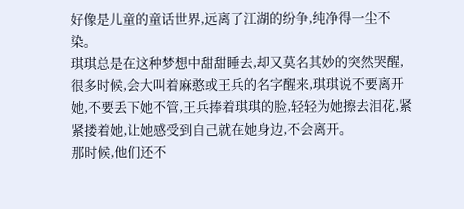好像是儿童的童话世界,远离了江湖的纷争,纯净得一尘不染。
琪琪总是在这种梦想中甜甜睡去,却又莫名其妙的突然哭醒,很多时候,会大叫着麻憨或王兵的名字醒来,琪琪说不要离开她,不要丢下她不管,王兵捧着琪琪的脸,轻轻为她擦去泪花,紧紧搂着她,让她感受到自己就在她身边,不会离开。
那时候,他们还不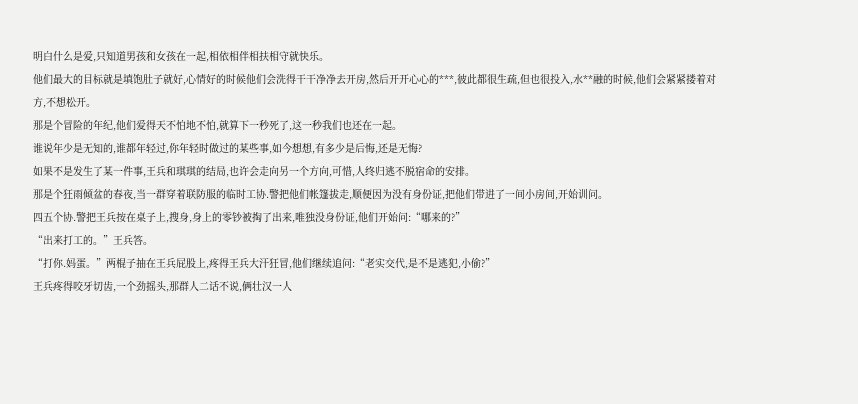明白什么是爱,只知道男孩和女孩在一起,相依相伴相扶相守就快乐。
他们最大的目标就是填饱肚子就好,心情好的时候他们会洗得干干净净去开房,然后开开心心的***,彼此都很生疏,但也很投入,水**融的时候,他们会紧紧搂着对方,不想松开。
那是个冒险的年纪,他们爱得天不怕地不怕,就算下一秒死了,这一秒我们也还在一起。
谁说年少是无知的,谁都年轻过,你年轻时做过的某些事,如今想想,有多少是后悔,还是无悔?
如果不是发生了某一件事,王兵和琪琪的结局,也许会走向另一个方向,可惜,人终归逃不脱宿命的安排。
那是个狂雨倾盆的春夜,当一群穿着联防服的临时工协.警把他们帐篷拔走,顺便因为没有身份证,把他们带进了一间小房间,开始训问。
四五个协.警把王兵按在桌子上,搜身,身上的零钞被掏了出来,唯独没身份证,他们开始问:“哪来的?”
“出来打工的。”王兵答。
“打你.妈蛋。”两棍子抽在王兵屁股上,疼得王兵大汗狂冒,他们继续追问:“老实交代,是不是逃犯,小偷?”
王兵疼得咬牙切齿,一个劲摇头,那群人二话不说,俩壮汉一人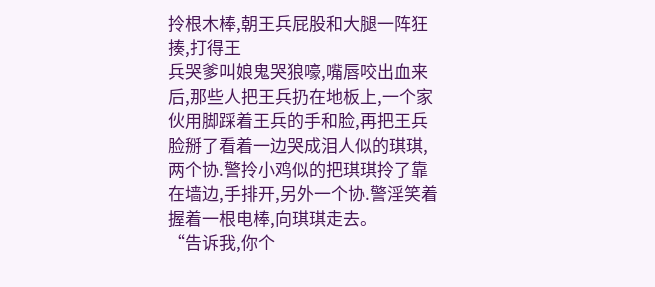拎根木棒,朝王兵屁股和大腿一阵狂揍,打得王
兵哭爹叫娘鬼哭狼嚎,嘴唇咬出血来后,那些人把王兵扔在地板上,一个家伙用脚踩着王兵的手和脸,再把王兵脸掰了看着一边哭成泪人似的琪琪,两个协.警拎小鸡似的把琪琪拎了靠在墙边,手排开,另外一个协.警淫笑着握着一根电棒,向琪琪走去。
“告诉我,你个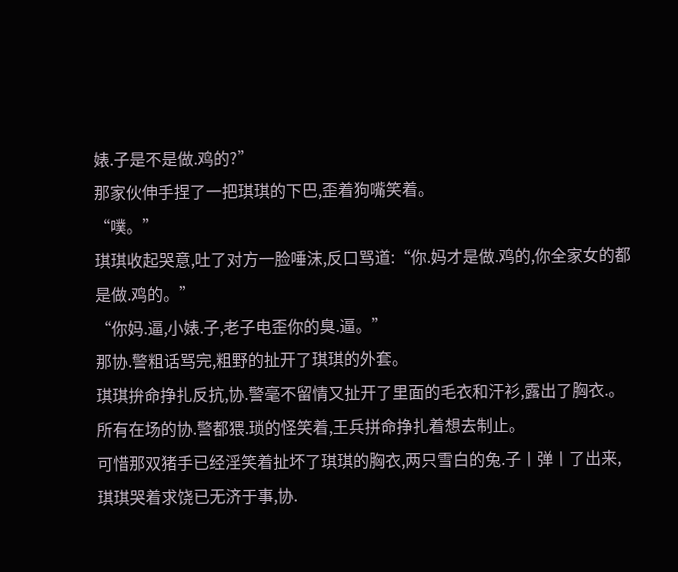婊.子是不是做.鸡的?”
那家伙伸手捏了一把琪琪的下巴,歪着狗嘴笑着。
“噗。”
琪琪收起哭意,吐了对方一脸唾沫,反口骂道:“你.妈才是做.鸡的,你全家女的都是做.鸡的。”
“你妈.逼,小婊.子,老子电歪你的臭.逼。”
那协.警粗话骂完,粗野的扯开了琪琪的外套。
琪琪拚命挣扎反抗,协.警毫不留情又扯开了里面的毛衣和汗衫,露出了胸衣.。
所有在场的协.警都猥.琐的怪笑着,王兵拼命挣扎着想去制止。
可惜那双猪手已经淫笑着扯坏了琪琪的胸衣,两只雪白的兔.子丨弹丨了出来,琪琪哭着求饶已无济于事,协.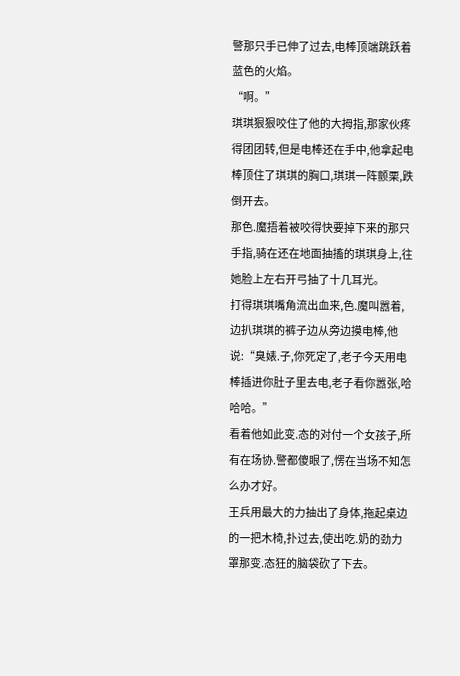警那只手已伸了过去,电棒顶端跳跃着蓝色的火焰。
“啊。”
琪琪狠狠咬住了他的大拇指,那家伙疼得团团转,但是电棒还在手中,他拿起电棒顶住了琪琪的胸口,琪琪一阵颤栗,跌倒开去。
那色.魔捂着被咬得快要掉下来的那只手指,骑在还在地面抽搐的琪琪身上,往她脸上左右开弓抽了十几耳光。
打得琪琪嘴角流出血来,色.魔叫嚣着,边扒琪琪的裤子边从旁边摸电棒,他说:“臭婊.子,你死定了,老子今天用电棒插进你肚子里去电,老子看你嚣张,哈哈哈。”
看着他如此变.态的对付一个女孩子,所有在场协.警都傻眼了,愣在当场不知怎么办才好。
王兵用最大的力抽出了身体,拖起桌边的一把木椅,扑过去,使出吃.奶的劲力罩那变.态狂的脑袋砍了下去。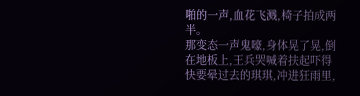啪的一声,血花飞溅,椅子拍成两半。
那变态一声鬼嚎,身体晃了晃,倒在地板上,王兵哭喊着扶起吓得快要晕过去的琪琪,冲进狂雨里,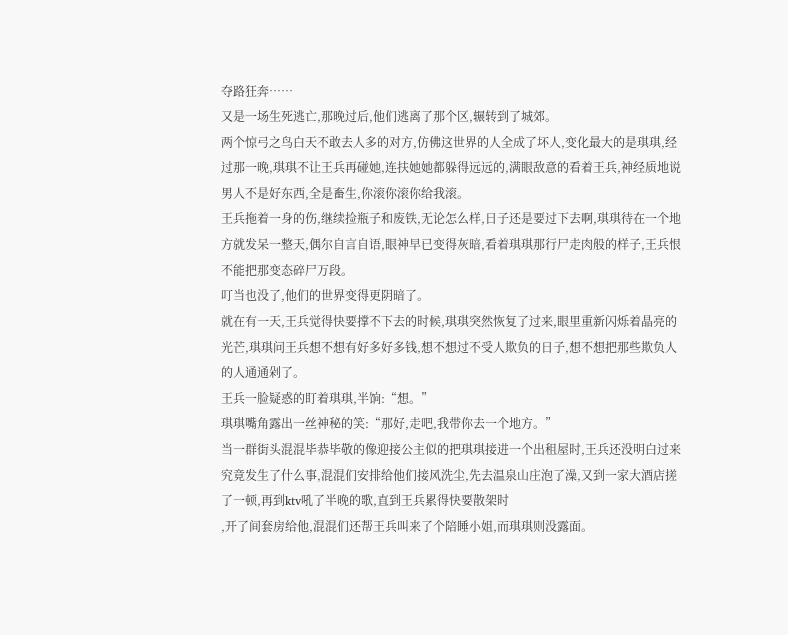夺路狂奔……
又是一场生死逃亡,那晚过后,他们逃离了那个区,辗转到了城郊。
两个惊弓之鸟白天不敢去人多的对方,仿佛这世界的人全成了坏人,变化最大的是琪琪,经过那一晚,琪琪不让王兵再碰她,连扶她她都躲得远远的,满眼敌意的看着王兵,神经质地说男人不是好东西,全是畜生,你滚你滚你给我滚。
王兵拖着一身的伤,继续捡瓶子和废铁,无论怎么样,日子还是要过下去啊,琪琪待在一个地方就发呆一整天,偶尔自言自语,眼神早已变得灰暗,看着琪琪那行尸走肉般的样子,王兵恨不能把那变态碎尸万段。
叮当也没了,他们的世界变得更阴暗了。
就在有一天,王兵觉得快要撑不下去的时候,琪琪突然恢复了过来,眼里重新闪烁着晶亮的光芒,琪琪问王兵想不想有好多好多钱,想不想过不受人欺负的日子,想不想把那些欺负人的人通通剁了。
王兵一脸疑惑的盯着琪琪,半饷:“想。”
琪琪嘴角露出一丝神秘的笑:“那好,走吧,我带你去一个地方。”
当一群街头混混毕恭毕敬的像迎接公主似的把琪琪接进一个出租屋时,王兵还没明白过来究竟发生了什么事,混混们安排给他们接风洗尘,先去温泉山庄泡了澡,又到一家大酒店搓了一顿,再到ktv吼了半晚的歌,直到王兵累得快要散架时
,开了间套房给他,混混们还帮王兵叫来了个陪睡小姐,而琪琪则没露面。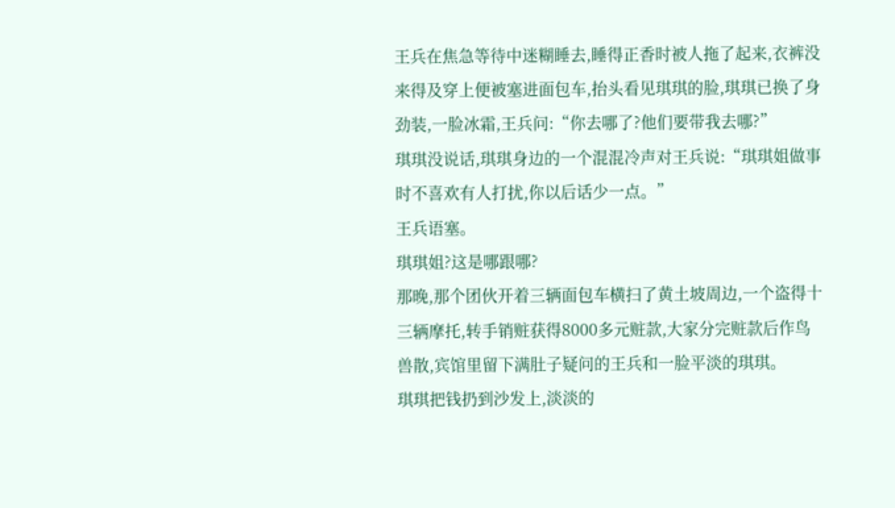王兵在焦急等待中迷糊睡去,睡得正香时被人拖了起来,衣裤没来得及穿上便被塞进面包车,抬头看见琪琪的脸,琪琪已换了身劲装,一脸冰霜,王兵问:“你去哪了?他们要带我去哪?”
琪琪没说话,琪琪身边的一个混混冷声对王兵说:“琪琪姐做事时不喜欢有人打扰,你以后话少一点。”
王兵语塞。
琪琪姐?这是哪跟哪?
那晚,那个团伙开着三辆面包车横扫了黄土坡周边,一个盗得十三辆摩托,转手销赃获得8000多元赃款,大家分完赃款后作鸟兽散,宾馆里留下满肚子疑问的王兵和一脸平淡的琪琪。
琪琪把钱扔到沙发上,淡淡的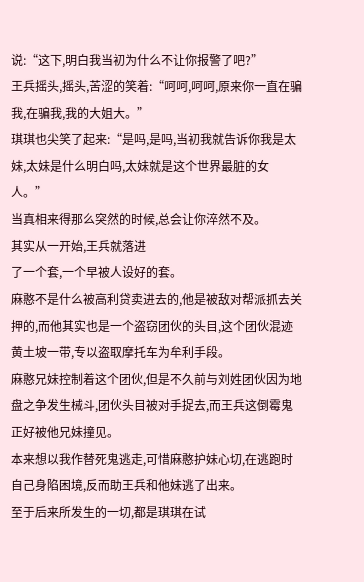说:“这下,明白我当初为什么不让你报警了吧?”
王兵摇头,摇头,苦涩的笑着:“呵呵,呵呵,原来你一直在骗我,在骗我,我的大姐大。”
琪琪也尖笑了起来:“是吗,是吗,当初我就告诉你我是太妹,太妹是什么明白吗,太妹就是这个世界最脏的女人。”
当真相来得那么突然的时候,总会让你淬然不及。
其实从一开始,王兵就落进
了一个套,一个早被人设好的套。
麻憨不是什么被高利贷卖进去的,他是被敌对帮派抓去关押的,而他其实也是一个盗窃团伙的头目,这个团伙混迹黄土坡一带,专以盗取摩托车为牟利手段。
麻憨兄妹控制着这个团伙,但是不久前与刘姓团伙因为地盘之争发生械斗,团伙头目被对手捉去,而王兵这倒霉鬼正好被他兄妹撞见。
本来想以我作替死鬼逃走,可惜麻憨护妹心切,在逃跑时自己身陷困境,反而助王兵和他妹逃了出来。
至于后来所发生的一切,都是琪琪在试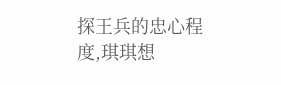探王兵的忠心程度,琪琪想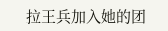拉王兵加入她的团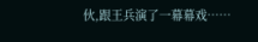伙,跟王兵演了一幕幕戏……